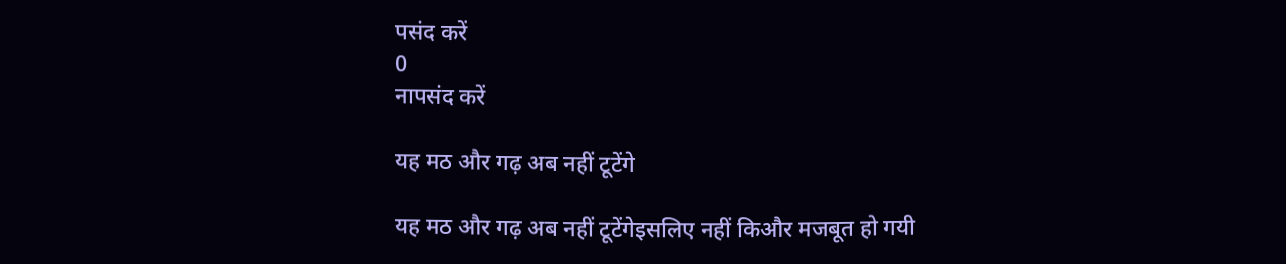पसंद करें
0
नापसंद करें

यह मठ और गढ़ अब नहीं टूटेंगे

यह मठ और गढ़ अब नहीं टूटेंगेइसलिए नहीं किऔर मजबूत हो गयी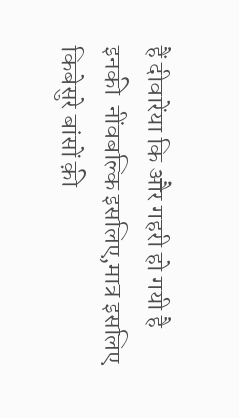हैं दीवारेंया कि और गहरी हो गयी है इनकी  नींवबल्कि इसलिए,मात्र इसलिए किबेसुरे बांसों क़ी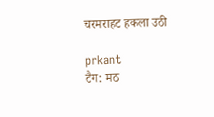चरमराहट हकला उठी

prkant
टैग: मठ